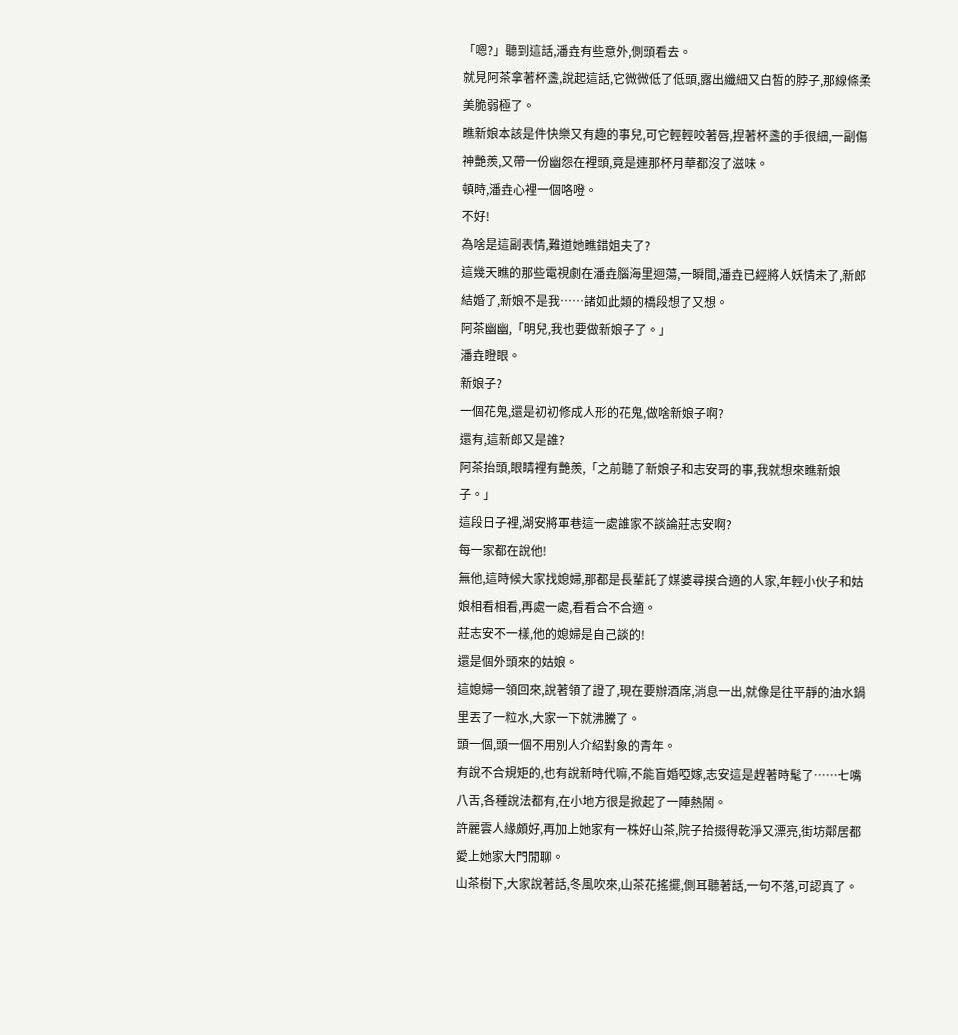「嗯?」聽到這話,潘垚有些意外,側頭看去。
就見阿茶拿著杯盞,說起這話,它微微低了低頭,露出纖細又白皙的脖子,那線條柔美脆弱極了。
瞧新娘本該是件快樂又有趣的事兒,可它輕輕咬著唇,捏著杯盞的手很細,一副傷神艷羨,又帶一份幽怨在裡頭,竟是連那杯月華都沒了滋味。
頓時,潘垚心裡一個咯噔。
不好!
為啥是這副表情,難道她瞧錯姐夫了?
這幾天瞧的那些電視劇在潘垚腦海里迴蕩,一瞬間,潘垚已經將人妖情未了,新郎結婚了,新娘不是我……諸如此類的橋段想了又想。
阿茶幽幽,「明兒,我也要做新娘子了。」
潘垚瞪眼。
新娘子?
一個花鬼,還是初初修成人形的花鬼,做啥新娘子啊?
還有,這新郎又是誰?
阿茶抬頭,眼睛裡有艷羨,「之前聽了新娘子和志安哥的事,我就想來瞧新娘子。」
這段日子裡,湖安將軍巷這一處誰家不談論莊志安啊?
每一家都在說他!
無他,這時候大家找媳婦,那都是長輩託了媒婆尋摸合適的人家,年輕小伙子和姑娘相看相看,再處一處,看看合不合適。
莊志安不一樣,他的媳婦是自己談的!
還是個外頭來的姑娘。
這媳婦一領回來,說著領了證了,現在要辦酒席,消息一出,就像是往平靜的油水鍋里丟了一粒水,大家一下就沸騰了。
頭一個,頭一個不用別人介紹對象的青年。
有說不合規矩的,也有說新時代嘛,不能盲婚啞嫁,志安這是趕著時髦了……七嘴八舌,各種說法都有,在小地方很是掀起了一陣熱鬧。
許麗雲人緣頗好,再加上她家有一株好山茶,院子拾掇得乾淨又漂亮,街坊鄰居都愛上她家大門閒聊。
山茶樹下,大家說著話,冬風吹來,山茶花搖擺,側耳聽著話,一句不落,可認真了。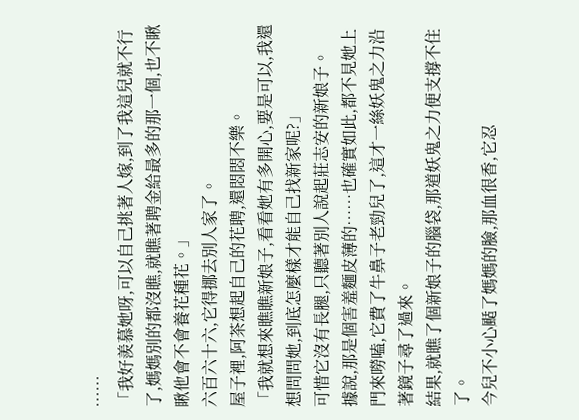……
「我好羨慕她呀,可以自己挑著人嫁,到了我這兒就不行了,媽媽別的都沒瞧,就瞧著聘金給最多的那一個,也不瞅瞅他會不會養花種花。」
六百六十六,它得挪去別人家了。
屋子裡,阿茶想起自己的花聘,還悶悶不樂。
「我就想來瞧瞧新娘子,看看她有多開心,要是可以,我還想問問她,到底怎麼樣才能自己找新家呢?」
可惜它沒有長腿,只聽著別人說起莊志安的新娘子。
據說,那是個害羞麵皮薄的……也確實如此,都不見她上門來嘮嗑,它費了牛鼻子老勁兒了,這才一絲妖鬼之力沿著鏡子尋了過來。
結果,就瞧了個新娘子的腦袋,那道妖鬼之力便支撐不住了。
今兒不小心颳了媽媽的臉,那血很香,它忍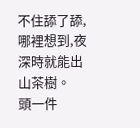不住舔了舔,哪裡想到,夜深時就能出山茶樹。
頭一件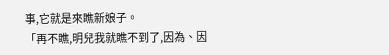事,它就是來瞧新娘子。
「再不瞧,明兒我就瞧不到了,因為、因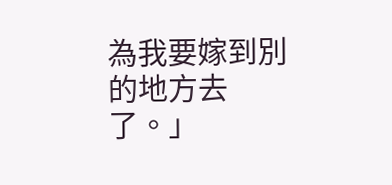為我要嫁到別的地方去了。」